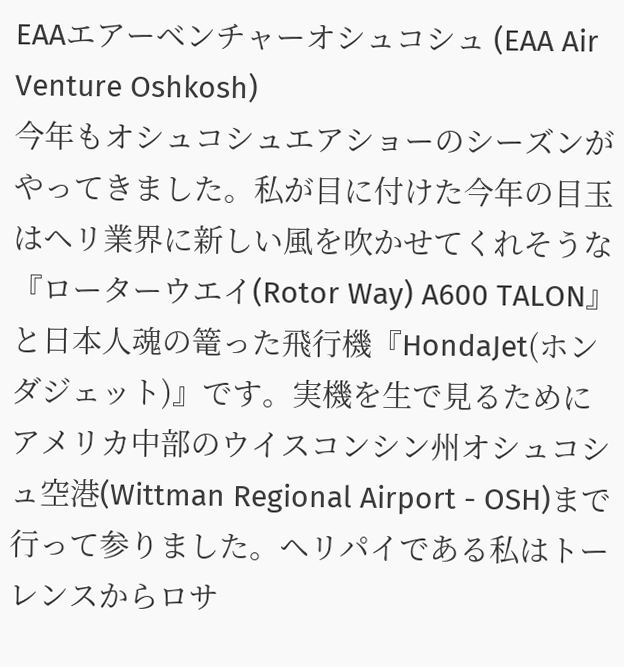EAAエアーベンチャーオシュコシュ (EAA Air Venture Oshkosh)
今年もオシュコシュエアショーのシーズンがやってきました。私が目に付けた今年の目玉はヘリ業界に新しい風を吹かせてくれそうな『ローターウエイ(Rotor Way) A600 TALON』と日本人魂の篭った飛行機『HondaJet(ホンダジェット)』です。実機を生で見るためにアメリカ中部のウイスコンシン州オシュコシュ空港(Wittman Regional Airport - OSH)まで行って参りました。ヘリパイである私はトーレンスからロサ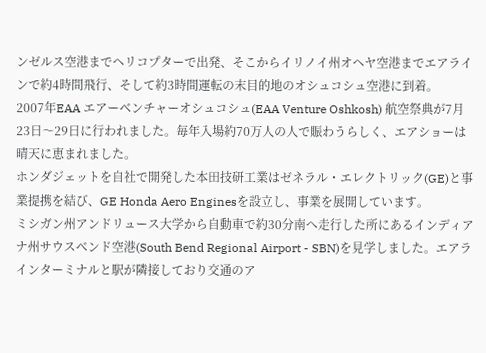ンゼルス空港までヘリコプターで出発、そこからイリノイ州オヘヤ空港までエアラインで約4時間飛行、そして約3時間運転の末目的地のオシュコシュ空港に到着。
2007年EAA エアーベンチャーオシュコシュ(EAA Venture Oshkosh) 航空祭典が7月23日〜29日に行われました。毎年入場約70万人の人で賑わうらしく、エアショーは晴天に恵まれました。
ホンダジェットを自社で開発した本田技研工業はゼネラル・エレクトリック(GE)と事業提携を結び、GE Honda Aero Enginesを設立し、事業を展開しています。
ミシガン州アンドリュース大学から自動車で約30分南へ走行した所にあるインディアナ州サウスベンド空港(South Bend Regional Airport - SBN)を見学しました。エアラインターミナルと駅が隣接しており交通のア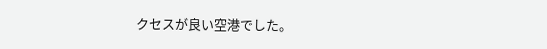クセスが良い空港でした。